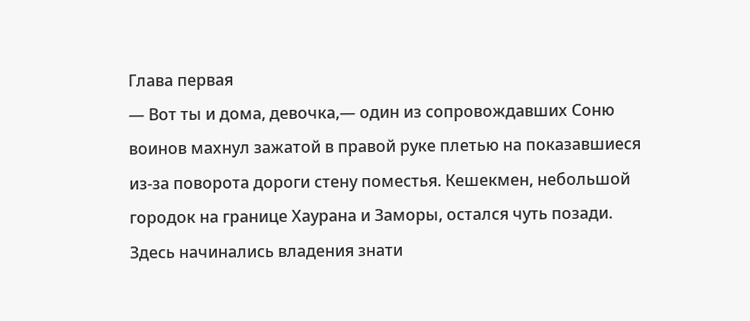Глава первая
— Вот ты и дома, девочка,— один из сопровождавших Соню воинов махнул зажатой в правой руке плетью на показавшиеся из-за поворота дороги стену поместья. Кешекмен, небольшой городок на границе Хаурана и Заморы, остался чуть позади. Здесь начинались владения знати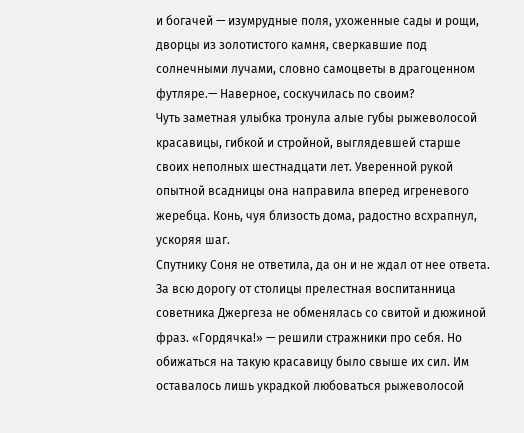и богачей — изумрудные поля, ухоженные сады и рощи, дворцы из золотистого камня, сверкавшие под солнечными лучами, словно самоцветы в драгоценном футляре.— Наверное, соскучилась по своим?
Чуть заметная улыбка тронула алые губы рыжеволосой красавицы, гибкой и стройной, выглядевшей старше своих неполных шестнадцати лет. Уверенной рукой опытной всадницы она направила вперед игреневого жеребца. Конь, чуя близость дома, радостно всхрапнул, ускоряя шаг.
Спутнику Соня не ответила, да он и не ждал от нее ответа. За всю дорогу от столицы прелестная воспитанница советника Джергеза не обменялась со свитой и дюжиной фраз. «Гордячка!» — решили стражники про себя. Но обижаться на такую красавицу было свыше их сил. Им оставалось лишь украдкой любоваться рыжеволосой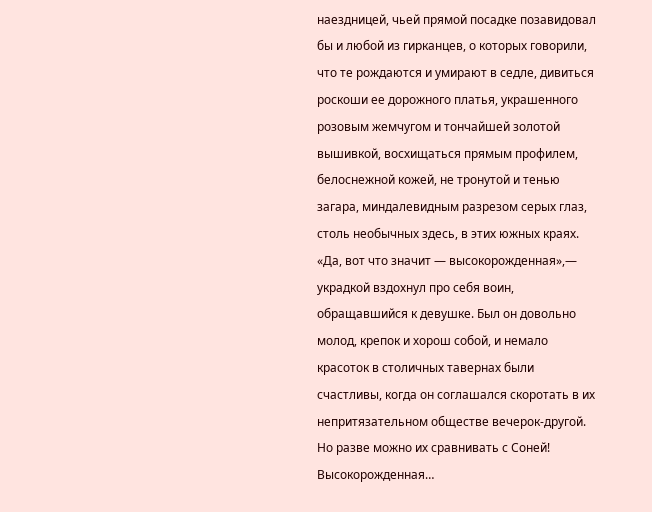наездницей, чьей прямой посадке позавидовал бы и любой из гирканцев, о которых говорили, что те рождаются и умирают в седле, дивиться роскоши ее дорожного платья, украшенного розовым жемчугом и тончайшей золотой вышивкой, восхищаться прямым профилем, белоснежной кожей, не тронутой и тенью загара, миндалевидным разрезом серых глаз, столь необычных здесь, в этих южных краях.
«Да, вот что значит — высокорожденная»,— украдкой вздохнул про себя воин, обращавшийся к девушке. Был он довольно молод, крепок и хорош собой, и немало красоток в столичных тавернах были счастливы, когда он соглашался скоротать в их непритязательном обществе вечерок-другой. Но разве можно их сравнивать с Соней! Высокорожденная…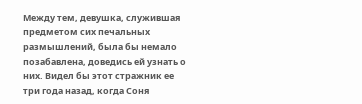Между тем, девушка, служившая предметом сих печальных размышлений, была бы немало позабавлена, доведись ей узнать о них. Видел бы этот стражник ее три года назад, когда Соня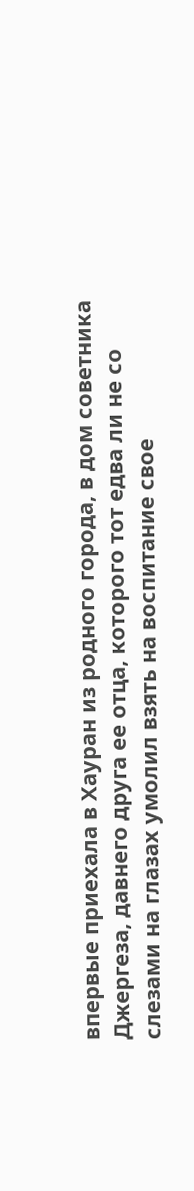впервые приехала в Хауран из родного города, в дом советника Джергеза, давнего друга ее отца, которого тот едва ли не со слезами на глазах умолил взять на воспитание свое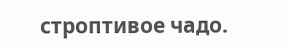строптивое чадо.